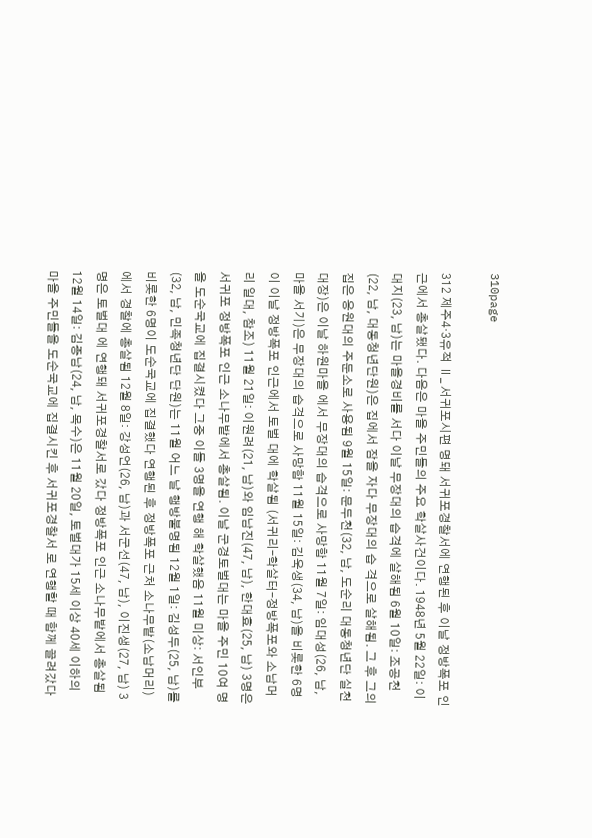310page

312 제주4·3유적 Ⅱ_ 서귀포시편 명돼 서귀포경찰서에 연행된 후 이날 정방폭포 인근에서 총살됐다. 다음은 마을 주민들의 주요 학살사건이다. 1948년 5월 22일: 이대지(23, 남)는 마을경비를 서다 이날 무장대의 습격에 살해됨 6월 10일: 조공천(22, 남, 대동청년단원)은 집에서 잠을 자다 무장대의 습 격으로 살해됨. 그 후 그의 집은 응원대의 주둔소로 사용됨 9월 15일: 문두천(32, 남, 도순리 대동청년단 실천대장)은 이날 하원마을 에서 무장대의 습격으로 사망함 11월 7일: 임대성(26, 남, 마을 서기)은 무장대의 습격으로 사망함 11월 15일: 김욱생(34, 남)을 비롯한 6명이 이날 정방폭포 인근에서 토벌 대에 학살됨 (서귀리–학살터–정방폭포와 소남머리 일대, 참조) 11월 21일: 이원려(21, 남)와 임남진(47, 남), 한대효(25, 남) 3명은 서귀포 정방폭포 인근 소나무밭에서 총살됨. 이날 군경토벌대는 마을 주민 10여 명을 도순국교에 집결시켰다 그중 이들 3명을 연행 해 학살했음 11월 미상: 서인부(32, 남, 민족청년단 단원)는 11월 어느 날 행방불명됨 12월 1일: 김성두(25, 남)를 비롯한 6명이 도순국교에 집결했다 연행된 후 정방폭포 근처 소나무밭(소남머리)에서 경찰에 총살됨 12월 8일: 강성언(26, 남)과 서군선(47, 남), 이진생(27, 남) 3명은 토벌대 에 연행돼 서귀포경찰서로 갔다 정방폭포 인근 소나무밭에서 총살됨 12월 14일: 김종남(24, 남, 목수)은 11월 20일, 토벌대가 15세 이상 40세 이하의 마을 주민들을 도순국교에 집결시킨 후 서귀포경찰서 로 연행할 때 함께 끌려갔다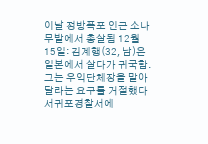이날 정방폭포 인근 소나무밭에서 총살됨 12월 15일: 김계행(32, 남)은 일본에서 살다가 귀국함. 그는 우익단체장을 맡아달라는 요구를 거절했다 서귀포경찰서에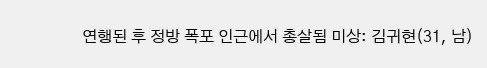연행된 후 정방 폭포 인근에서 총살됨 미상: 김귀현(31, 남)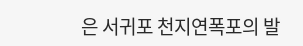은 서귀포 천지연폭포의 발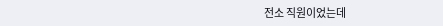전소 직원이었는데